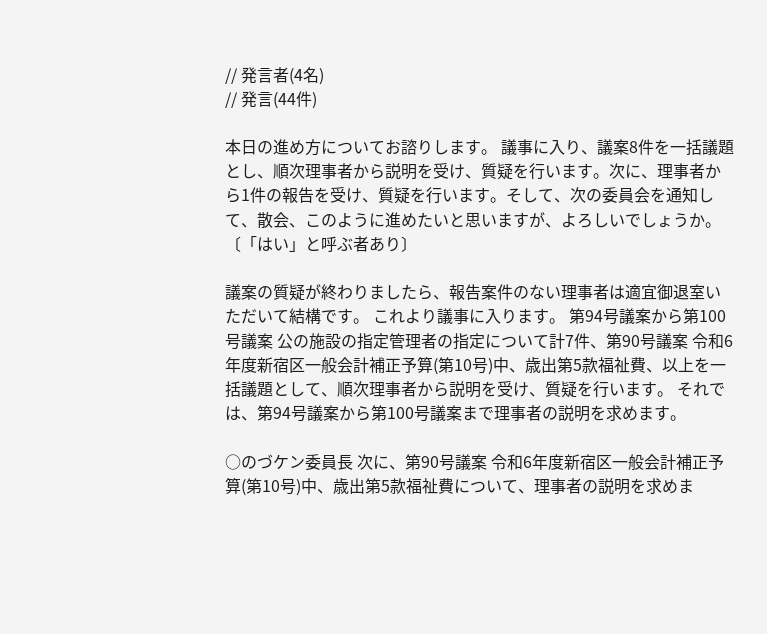// 発言者(4名)
// 発言(44件)

本日の進め方についてお諮りします。 議事に入り、議案8件を一括議題とし、順次理事者から説明を受け、質疑を行います。次に、理事者から1件の報告を受け、質疑を行います。そして、次の委員会を通知して、散会、このように進めたいと思いますが、よろしいでしょうか。 〔「はい」と呼ぶ者あり〕

議案の質疑が終わりましたら、報告案件のない理事者は適宜御退室いただいて結構です。 これより議事に入ります。 第94号議案から第100号議案 公の施設の指定管理者の指定について計7件、第90号議案 令和6年度新宿区一般会計補正予算(第10号)中、歳出第5款福祉費、以上を一括議題として、順次理事者から説明を受け、質疑を行います。 それでは、第94号議案から第100号議案まで理事者の説明を求めます。

○のづケン委員長 次に、第90号議案 令和6年度新宿区一般会計補正予算(第10号)中、歳出第5款福祉費について、理事者の説明を求めま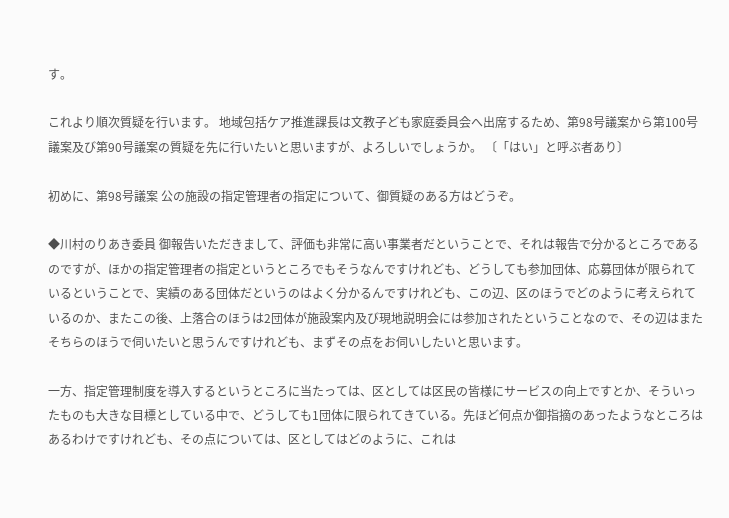す。

これより順次質疑を行います。 地域包括ケア推進課長は文教子ども家庭委員会へ出席するため、第98号議案から第100号議案及び第90号議案の質疑を先に行いたいと思いますが、よろしいでしょうか。 〔「はい」と呼ぶ者あり〕

初めに、第98号議案 公の施設の指定管理者の指定について、御質疑のある方はどうぞ。

◆川村のりあき委員 御報告いただきまして、評価も非常に高い事業者だということで、それは報告で分かるところであるのですが、ほかの指定管理者の指定というところでもそうなんですけれども、どうしても参加団体、応募団体が限られているということで、実績のある団体だというのはよく分かるんですけれども、この辺、区のほうでどのように考えられているのか、またこの後、上落合のほうは2団体が施設案内及び現地説明会には参加されたということなので、その辺はまたそちらのほうで伺いたいと思うんですけれども、まずその点をお伺いしたいと思います。

一方、指定管理制度を導入するというところに当たっては、区としては区民の皆様にサービスの向上ですとか、そういったものも大きな目標としている中で、どうしても1団体に限られてきている。先ほど何点か御指摘のあったようなところはあるわけですけれども、その点については、区としてはどのように、これは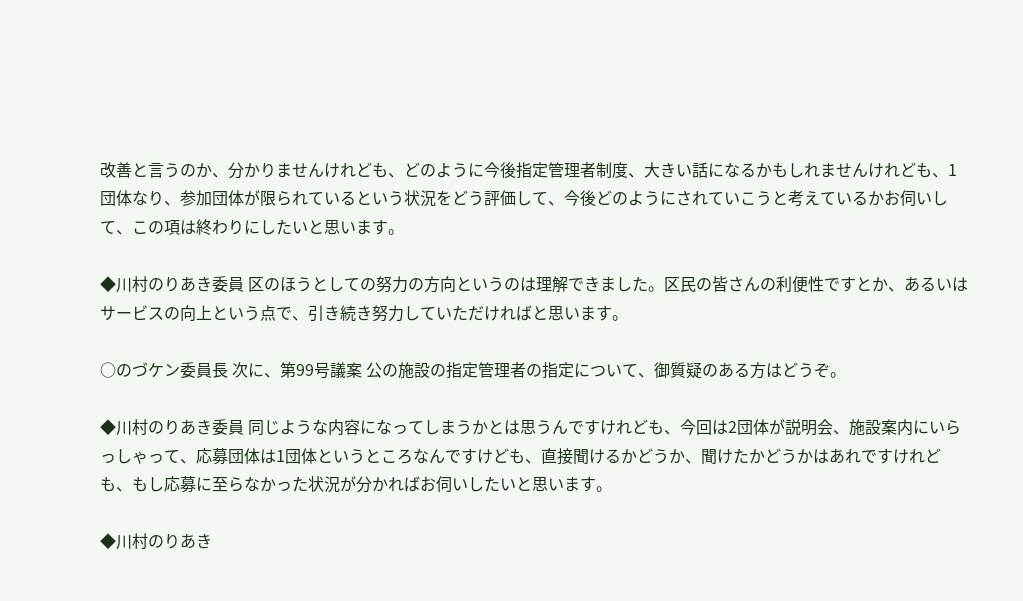改善と言うのか、分かりませんけれども、どのように今後指定管理者制度、大きい話になるかもしれませんけれども、1団体なり、参加団体が限られているという状況をどう評価して、今後どのようにされていこうと考えているかお伺いして、この項は終わりにしたいと思います。

◆川村のりあき委員 区のほうとしての努力の方向というのは理解できました。区民の皆さんの利便性ですとか、あるいはサービスの向上という点で、引き続き努力していただければと思います。

○のづケン委員長 次に、第99号議案 公の施設の指定管理者の指定について、御質疑のある方はどうぞ。

◆川村のりあき委員 同じような内容になってしまうかとは思うんですけれども、今回は2団体が説明会、施設案内にいらっしゃって、応募団体は1団体というところなんですけども、直接聞けるかどうか、聞けたかどうかはあれですけれども、もし応募に至らなかった状況が分かればお伺いしたいと思います。

◆川村のりあき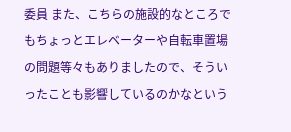委員 また、こちらの施設的なところでもちょっとエレベーターや自転車置場の問題等々もありましたので、そういったことも影響しているのかなという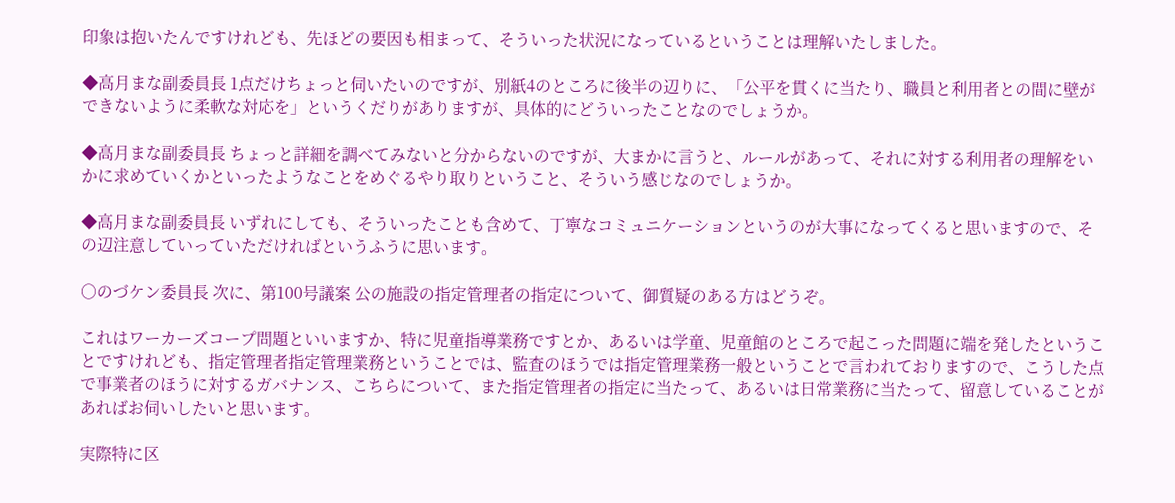印象は抱いたんですけれども、先ほどの要因も相まって、そういった状況になっているということは理解いたしました。

◆高月まな副委員長 1点だけちょっと伺いたいのですが、別紙4のところに後半の辺りに、「公平を貫くに当たり、職員と利用者との間に壁ができないように柔軟な対応を」というくだりがありますが、具体的にどういったことなのでしょうか。

◆高月まな副委員長 ちょっと詳細を調べてみないと分からないのですが、大まかに言うと、ルールがあって、それに対する利用者の理解をいかに求めていくかといったようなことをめぐるやり取りということ、そういう感じなのでしょうか。

◆高月まな副委員長 いずれにしても、そういったことも含めて、丁寧なコミュニケーションというのが大事になってくると思いますので、その辺注意していっていただければというふうに思います。

○のづケン委員長 次に、第100号議案 公の施設の指定管理者の指定について、御質疑のある方はどうぞ。

これはワーカーズコープ問題といいますか、特に児童指導業務ですとか、あるいは学童、児童館のところで起こった問題に端を発したということですけれども、指定管理者指定管理業務ということでは、監査のほうでは指定管理業務一般ということで言われておりますので、こうした点で事業者のほうに対するガバナンス、こちらについて、また指定管理者の指定に当たって、あるいは日常業務に当たって、留意していることがあればお伺いしたいと思います。

実際特に区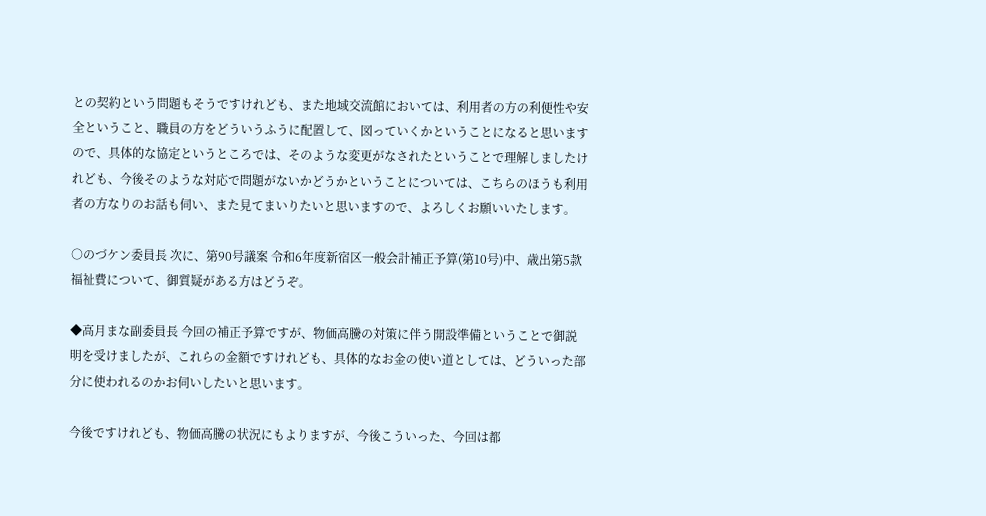との契約という問題もそうですけれども、また地域交流館においては、利用者の方の利便性や安全ということ、職員の方をどういうふうに配置して、図っていくかということになると思いますので、具体的な協定というところでは、そのような変更がなされたということで理解しましたけれども、今後そのような対応で問題がないかどうかということについては、こちらのほうも利用者の方なりのお話も伺い、また見てまいりたいと思いますので、よろしくお願いいたします。

○のづケン委員長 次に、第90号議案 令和6年度新宿区一般会計補正予算(第10号)中、歳出第5款福祉費について、御質疑がある方はどうぞ。

◆高月まな副委員長 今回の補正予算ですが、物価高騰の対策に伴う開設準備ということで御説明を受けましたが、これらの金額ですけれども、具体的なお金の使い道としては、どういった部分に使われるのかお伺いしたいと思います。

今後ですけれども、物価高騰の状況にもよりますが、今後こういった、今回は都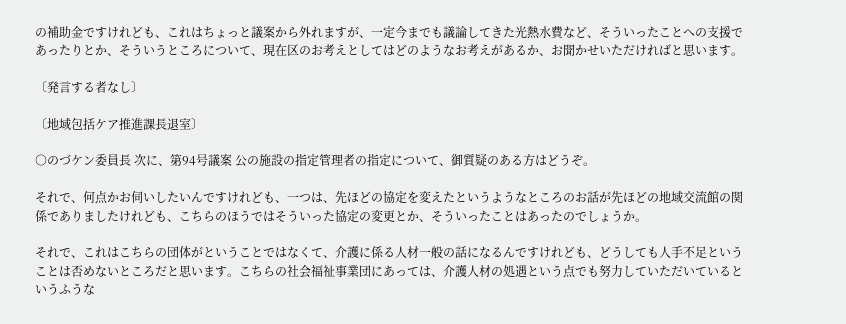の補助金ですけれども、これはちょっと議案から外れますが、一定今までも議論してきた光熱水費など、そういったことへの支援であったりとか、そういうところについて、現在区のお考えとしてはどのようなお考えがあるか、お聞かせいただければと思います。

〔発言する者なし〕

〔地域包括ケア推進課長退室〕

○のづケン委員長 次に、第94号議案 公の施設の指定管理者の指定について、御質疑のある方はどうぞ。

それで、何点かお伺いしたいんですけれども、一つは、先ほどの協定を変えたというようなところのお話が先ほどの地域交流館の関係でありましたけれども、こちらのほうではそういった協定の変更とか、そういったことはあったのでしょうか。

それで、これはこちらの団体がということではなくて、介護に係る人材一般の話になるんですけれども、どうしても人手不足ということは否めないところだと思います。こちらの社会福祉事業団にあっては、介護人材の処遇という点でも努力していただいているというふうな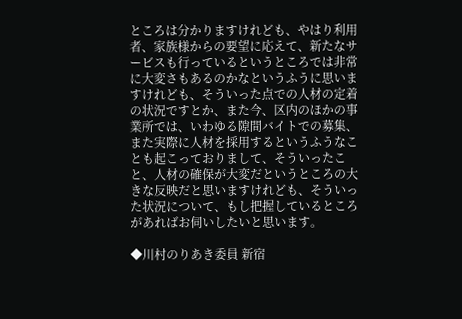ところは分かりますけれども、やはり利用者、家族様からの要望に応えて、新たなサービスも行っているというところでは非常に大変さもあるのかなというふうに思いますけれども、そういった点での人材の定着の状況ですとか、また今、区内のほかの事業所では、いわゆる隙間バイトでの募集、また実際に人材を採用するというふうなことも起こっておりまして、そういったこと、人材の確保が大変だというところの大きな反映だと思いますけれども、そういった状況について、もし把握しているところがあればお伺いしたいと思います。

◆川村のりあき委員 新宿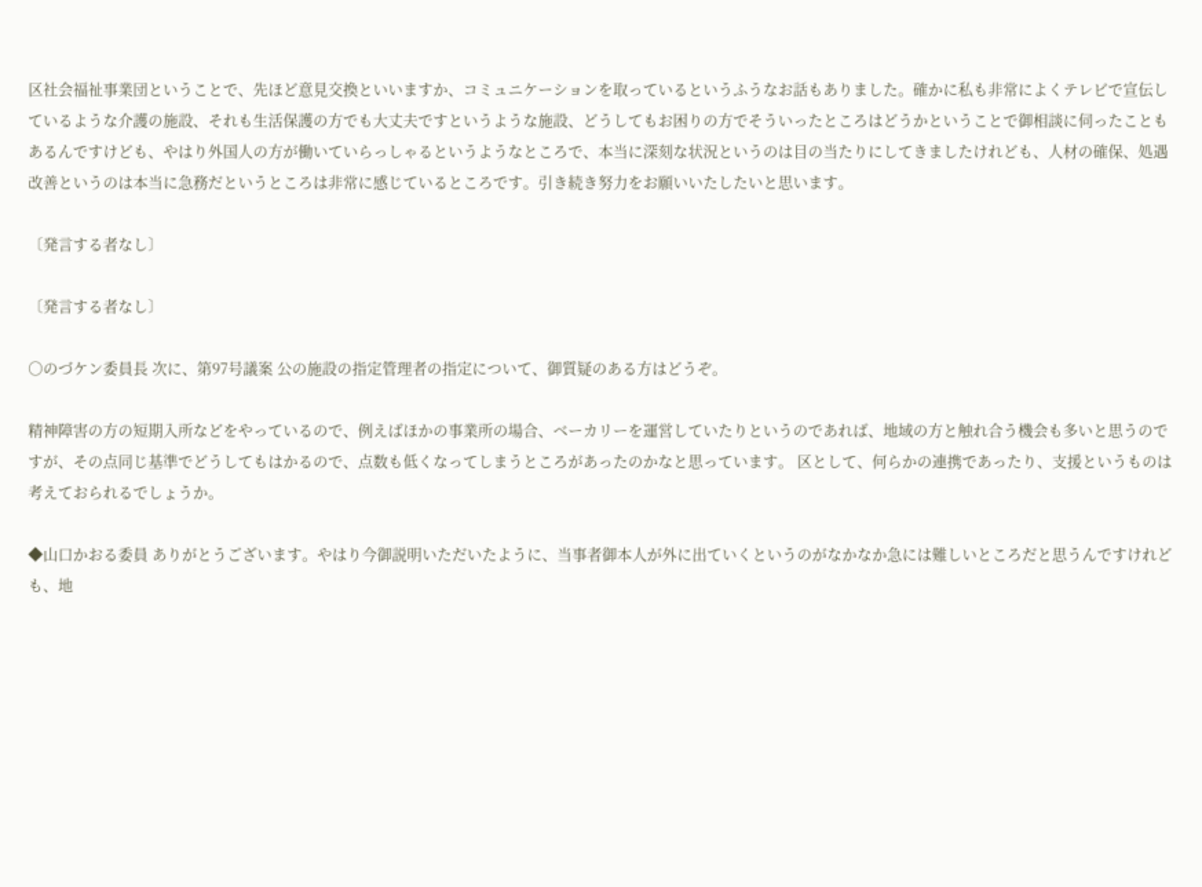区社会福祉事業団ということで、先ほど意見交換といいますか、コミュニケーションを取っているというふうなお話もありました。確かに私も非常によくテレビで宣伝しているような介護の施設、それも生活保護の方でも大丈夫ですというような施設、どうしてもお困りの方でそういったところはどうかということで御相談に伺ったこともあるんですけども、やはり外国人の方が働いていらっしゃるというようなところで、本当に深刻な状況というのは目の当たりにしてきましたけれども、人材の確保、処遇改善というのは本当に急務だというところは非常に感じているところです。引き続き努力をお願いいたしたいと思います。

〔発言する者なし〕

〔発言する者なし〕

○のづケン委員長 次に、第97号議案 公の施設の指定管理者の指定について、御質疑のある方はどうぞ。

精神障害の方の短期入所などをやっているので、例えばほかの事業所の場合、ベーカリーを運営していたりというのであれば、地域の方と触れ合う機会も多いと思うのですが、その点同じ基準でどうしてもはかるので、点数も低くなってしまうところがあったのかなと思っています。 区として、何らかの連携であったり、支援というものは考えておられるでしょうか。

◆山口かおる委員 ありがとうございます。やはり今御説明いただいたように、当事者御本人が外に出ていくというのがなかなか急には難しいところだと思うんですけれども、地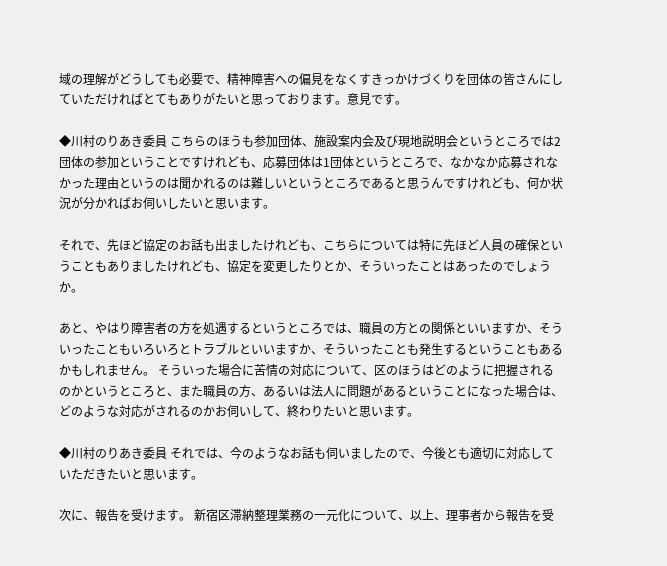域の理解がどうしても必要で、精神障害への偏見をなくすきっかけづくりを団体の皆さんにしていただければとてもありがたいと思っております。意見です。

◆川村のりあき委員 こちらのほうも参加団体、施設案内会及び現地説明会というところでは2団体の参加ということですけれども、応募団体は1団体というところで、なかなか応募されなかった理由というのは聞かれるのは難しいというところであると思うんですけれども、何か状況が分かればお伺いしたいと思います。

それで、先ほど協定のお話も出ましたけれども、こちらについては特に先ほど人員の確保ということもありましたけれども、協定を変更したりとか、そういったことはあったのでしょうか。

あと、やはり障害者の方を処遇するというところでは、職員の方との関係といいますか、そういったこともいろいろとトラブルといいますか、そういったことも発生するということもあるかもしれません。 そういった場合に苦情の対応について、区のほうはどのように把握されるのかというところと、また職員の方、あるいは法人に問題があるということになった場合は、どのような対応がされるのかお伺いして、終わりたいと思います。

◆川村のりあき委員 それでは、今のようなお話も伺いましたので、今後とも適切に対応していただきたいと思います。

次に、報告を受けます。 新宿区滞納整理業務の一元化について、以上、理事者から報告を受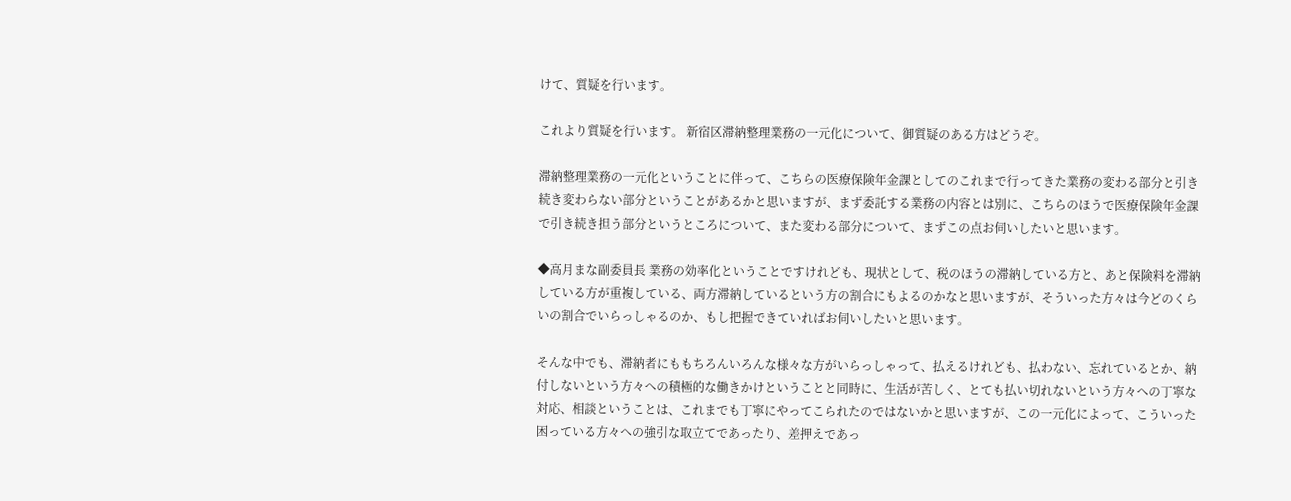けて、質疑を行います。

これより質疑を行います。 新宿区滞納整理業務の一元化について、御質疑のある方はどうぞ。

滞納整理業務の一元化ということに伴って、こちらの医療保険年金課としてのこれまで行ってきた業務の変わる部分と引き続き変わらない部分ということがあるかと思いますが、まず委託する業務の内容とは別に、こちらのほうで医療保険年金課で引き続き担う部分というところについて、また変わる部分について、まずこの点お伺いしたいと思います。

◆高月まな副委員長 業務の効率化ということですけれども、現状として、税のほうの滞納している方と、あと保険料を滞納している方が重複している、両方滞納しているという方の割合にもよるのかなと思いますが、そういった方々は今どのくらいの割合でいらっしゃるのか、もし把握できていればお伺いしたいと思います。

そんな中でも、滞納者にももちろんいろんな様々な方がいらっしゃって、払えるけれども、払わない、忘れているとか、納付しないという方々への積極的な働きかけということと同時に、生活が苦しく、とても払い切れないという方々への丁寧な対応、相談ということは、これまでも丁寧にやってこられたのではないかと思いますが、この一元化によって、こういった困っている方々への強引な取立てであったり、差押えであっ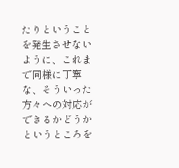たりということを発生させないように、これまで同様に丁寧な、そういった方々への対応ができるかどうかというところを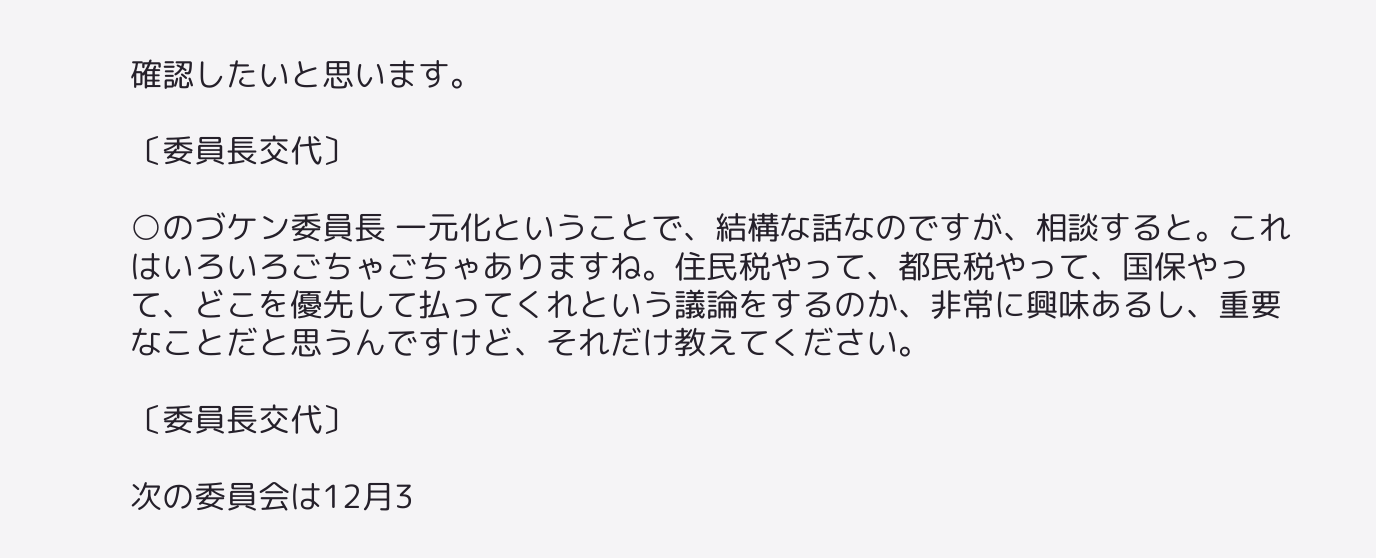確認したいと思います。

〔委員長交代〕

○のづケン委員長 一元化ということで、結構な話なのですが、相談すると。これはいろいろごちゃごちゃありますね。住民税やって、都民税やって、国保やって、どこを優先して払ってくれという議論をするのか、非常に興味あるし、重要なことだと思うんですけど、それだけ教えてください。

〔委員長交代〕

次の委員会は12月3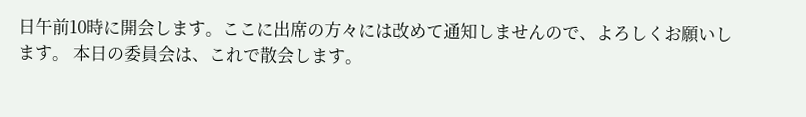日午前10時に開会します。ここに出席の方々には改めて通知しませんので、よろしくお願いします。 本日の委員会は、これで散会します。